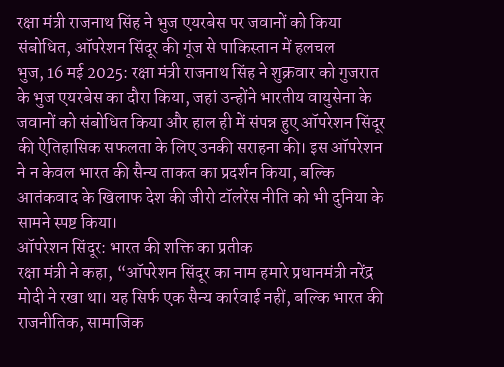रक्षा मंत्री राजनाथ सिंह ने भुज एयरबेस पर जवानों को किया संबोधित, ऑपरेशन सिंदूर की गूंज से पाकिस्तान में हलचल
भुज, 16 मई 2025: रक्षा मंत्री राजनाथ सिंह ने शुक्रवार को गुजरात के भुज एयरबेस का दौरा किया, जहां उन्होंने भारतीय वायुसेना के जवानों को संबोधित किया और हाल ही में संपन्न हुए ऑपरेशन सिंदूर की ऐतिहासिक सफलता के लिए उनकी सराहना की। इस ऑपरेशन ने न केवल भारत की सैन्य ताकत का प्रदर्शन किया, बल्कि आतंकवाद के खिलाफ देश की जीरो टॉलरेंस नीति को भी दुनिया के सामने स्पष्ट किया।
ऑपरेशन सिंदूर: भारत की शक्ति का प्रतीक
रक्षा मंत्री ने कहा, “ऑपरेशन सिंदूर का नाम हमारे प्रधानमंत्री नरेंद्र मोदी ने रखा था। यह सिर्फ एक सैन्य कार्रवाई नहीं, बल्कि भारत की राजनीतिक, सामाजिक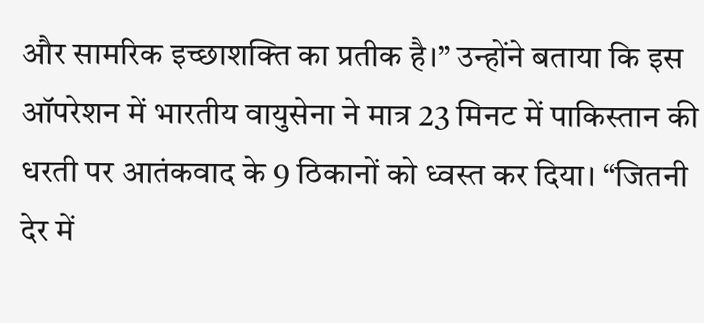और सामरिक इच्छाशक्ति का प्रतीक है।” उन्होंने बताया कि इस ऑपरेशन में भारतीय वायुसेना ने मात्र 23 मिनट में पाकिस्तान की धरती पर आतंकवाद के 9 ठिकानों को ध्वस्त कर दिया। “जितनी देर में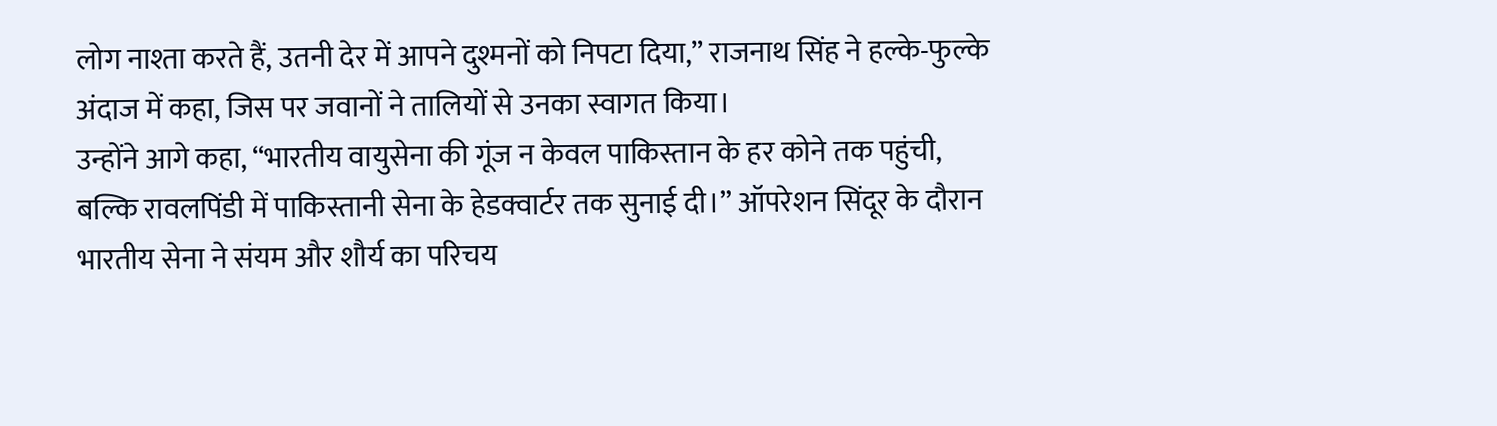लोग नाश्ता करते हैं, उतनी देर में आपने दुश्मनों को निपटा दिया,” राजनाथ सिंह ने हल्के-फुल्के अंदाज में कहा, जिस पर जवानों ने तालियों से उनका स्वागत किया।
उन्होंने आगे कहा, “भारतीय वायुसेना की गूंज न केवल पाकिस्तान के हर कोने तक पहुंची, बल्कि रावलपिंडी में पाकिस्तानी सेना के हेडक्वार्टर तक सुनाई दी।” ऑपरेशन सिंदूर के दौरान भारतीय सेना ने संयम और शौर्य का परिचय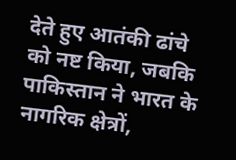देते हुए आतंकी ढांचे को नष्ट किया, जबकि पाकिस्तान ने भारत के नागरिक क्षेत्रों,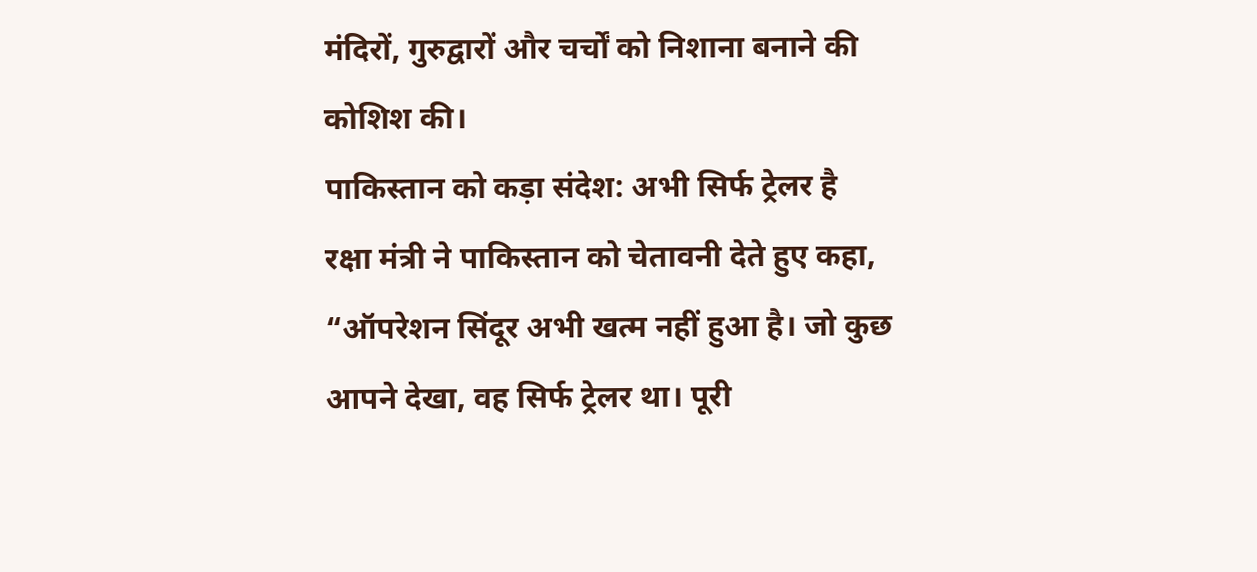मंदिरों, गुरुद्वारों और चर्चों को निशाना बनाने की कोशिश की।
पाकिस्तान को कड़ा संदेश: अभी सिर्फ ट्रेलर है
रक्षा मंत्री ने पाकिस्तान को चेतावनी देते हुए कहा, “ऑपरेशन सिंदूर अभी खत्म नहीं हुआ है। जो कुछ आपने देखा, वह सिर्फ ट्रेलर था। पूरी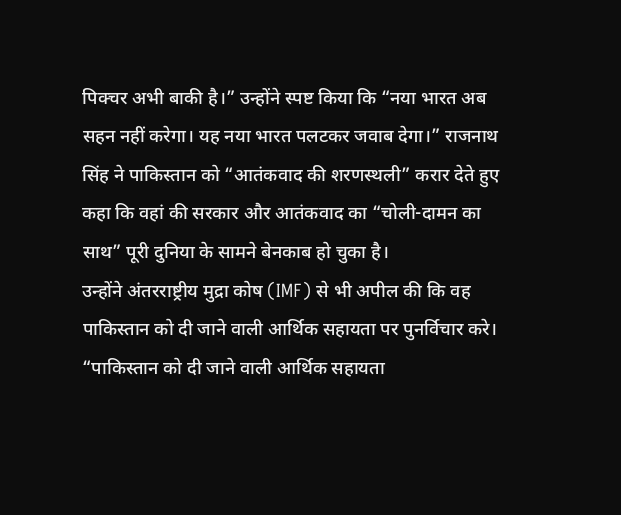पिक्चर अभी बाकी है।” उन्होंने स्पष्ट किया कि “नया भारत अब सहन नहीं करेगा। यह नया भारत पलटकर जवाब देगा।” राजनाथ सिंह ने पाकिस्तान को “आतंकवाद की शरणस्थली” करार देते हुए कहा कि वहां की सरकार और आतंकवाद का “चोली-दामन का साथ” पूरी दुनिया के सामने बेनकाब हो चुका है।
उन्होंने अंतरराष्ट्रीय मुद्रा कोष (IMF) से भी अपील की कि वह पाकिस्तान को दी जाने वाली आर्थिक सहायता पर पुनर्विचार करे। “पाकिस्तान को दी जाने वाली आर्थिक सहायता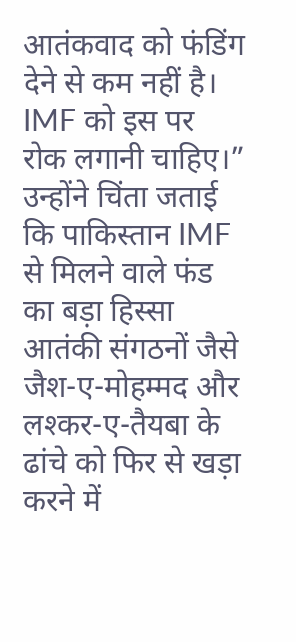आतंकवाद को फंडिंग देने से कम नहीं है। IMF को इस पर रोक लगानी चाहिए।” उन्होंने चिंता जताई कि पाकिस्तान IMF से मिलने वाले फंड का बड़ा हिस्सा आतंकी संगठनों जैसे जैश-ए-मोहम्मद और लश्कर-ए-तैयबा के ढांचे को फिर से खड़ा करने में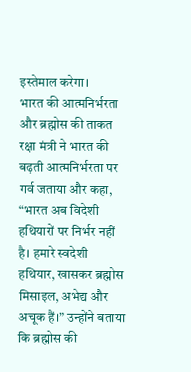इस्तेमाल करेगा।
भारत की आत्मनिर्भरता और ब्रह्मोस की ताकत
रक्षा मंत्री ने भारत की बढ़ती आत्मनिर्भरता पर गर्व जताया और कहा, “भारत अब विदेशी हथियारों पर निर्भर नहीं है। हमारे स्वदेशी हथियार, खासकर ब्रह्मोस मिसाइल, अभेद्य और अचूक हैं।” उन्होंने बताया कि ब्रह्मोस की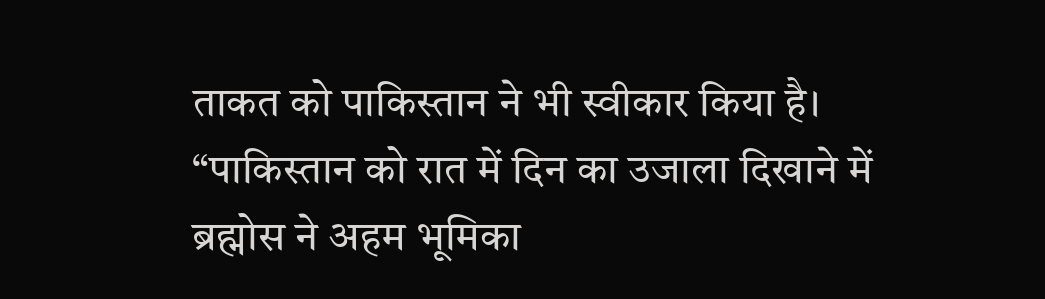ताकत को पाकिस्तान ने भी स्वीकार किया है। “पाकिस्तान को रात में दिन का उजाला दिखाने में ब्रह्मोस ने अहम भूमिका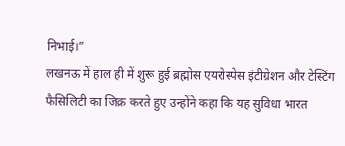निभाई।”
लखनऊ में हाल ही में शुरू हुई ब्रह्मोस एयरोस्पेस इंटीग्रेशन और टेस्टिंग फैसिलिटी का जिक्र करते हुए उन्होंने कहा कि यह सुविधा भारत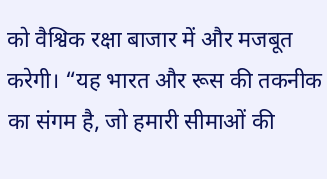को वैश्विक रक्षा बाजार में और मजबूत करेगी। “यह भारत और रूस की तकनीक का संगम है, जो हमारी सीमाओं की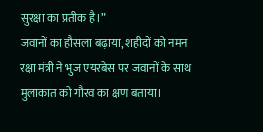सुरक्षा का प्रतीक है।”
जवानों का हौसला बढ़ाया, शहीदों को नमन
रक्षा मंत्री ने भुज एयरबेस पर जवानों के साथ मुलाकात को गौरव का क्षण बताया।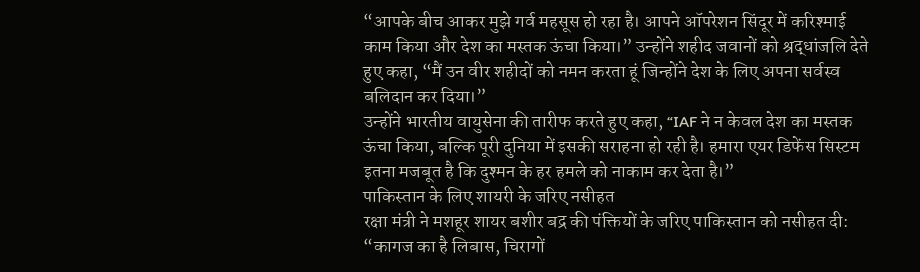“आपके बीच आकर मुझे गर्व महसूस हो रहा है। आपने ऑपरेशन सिंदूर में करिश्माई काम किया और देश का मस्तक ऊंचा किया।” उन्होंने शहीद जवानों को श्रद्धांजलि देते हुए कहा, “मैं उन वीर शहीदों को नमन करता हूं जिन्होंने देश के लिए अपना सर्वस्व बलिदान कर दिया।”
उन्होंने भारतीय वायुसेना की तारीफ करते हुए कहा, “IAF ने न केवल देश का मस्तक ऊंचा किया, बल्कि पूरी दुनिया में इसकी सराहना हो रही है। हमारा एयर डिफेंस सिस्टम इतना मजबूत है कि दुश्मन के हर हमले को नाकाम कर देता है।”
पाकिस्तान के लिए शायरी के जरिए नसीहत
रक्षा मंत्री ने मशहूर शायर बशीर बद्र की पंक्तियों के जरिए पाकिस्तान को नसीहत दी: “कागज का है लिबास, चिरागों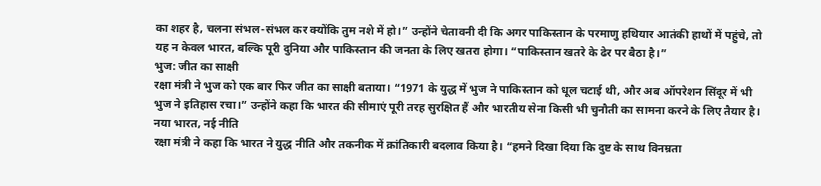का शहर है, चलना संभल-संभल कर क्योंकि तुम नशे में हो।” उन्होंने चेतावनी दी कि अगर पाकिस्तान के परमाणु हथियार आतंकी हाथों में पहुंचे, तो यह न केवल भारत, बल्कि पूरी दुनिया और पाकिस्तान की जनता के लिए खतरा होगा। “पाकिस्तान खतरे के ढेर पर बैठा है।”
भुज: जीत का साक्षी
रक्षा मंत्री ने भुज को एक बार फिर जीत का साक्षी बताया। “1971 के युद्ध में भुज ने पाकिस्तान को धूल चटाई थी, और अब ऑपरेशन सिंदूर में भी भुज ने इतिहास रचा।” उन्होंने कहा कि भारत की सीमाएं पूरी तरह सुरक्षित हैं और भारतीय सेना किसी भी चुनौती का सामना करने के लिए तैयार है।
नया भारत, नई नीति
रक्षा मंत्री ने कहा कि भारत ने युद्ध नीति और तकनीक में क्रांतिकारी बदलाव किया है। “हमने दिखा दिया कि दुष्ट के साथ विनम्रता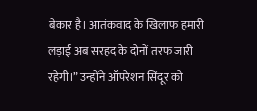बेकार है। आतंकवाद के खिलाफ हमारी लड़ाई अब सरहद के दोनों तरफ जारी रहेगी।” उन्होंने ऑपरेशन सिंदूर को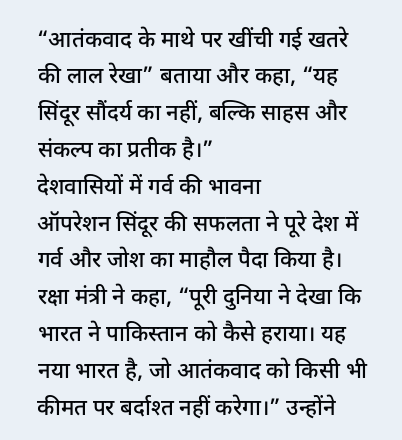“आतंकवाद के माथे पर खींची गई खतरे की लाल रेखा” बताया और कहा, “यह सिंदूर सौंदर्य का नहीं, बल्कि साहस और संकल्प का प्रतीक है।”
देशवासियों में गर्व की भावना
ऑपरेशन सिंदूर की सफलता ने पूरे देश में गर्व और जोश का माहौल पैदा किया है। रक्षा मंत्री ने कहा, “पूरी दुनिया ने देखा कि भारत ने पाकिस्तान को कैसे हराया। यह नया भारत है, जो आतंकवाद को किसी भी कीमत पर बर्दाश्त नहीं करेगा।” उन्होंने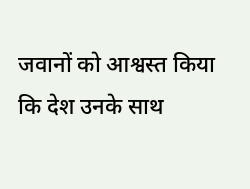जवानों को आश्वस्त किया कि देश उनके साथ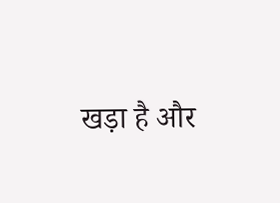खड़ा है और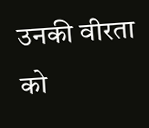उनकी वीरता को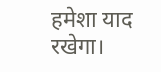हमेशा याद रखेगा।